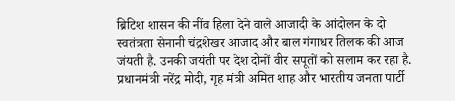ब्रिटिश शासन की नींव हिला देने वाले आजादी के आंदोलन के दो स्वतंत्रता सेनानी चंद्रशेखर आजाद और बाल गंगाधर तिलक की आज जंयती है. उनकी जयंती पर देश दोनों वीर सपूतों को सलाम कर रहा है. प्रधानमंत्री नरेंद्र मोदी, गृह मंत्री अमित शाह और भारतीय जनता पार्टी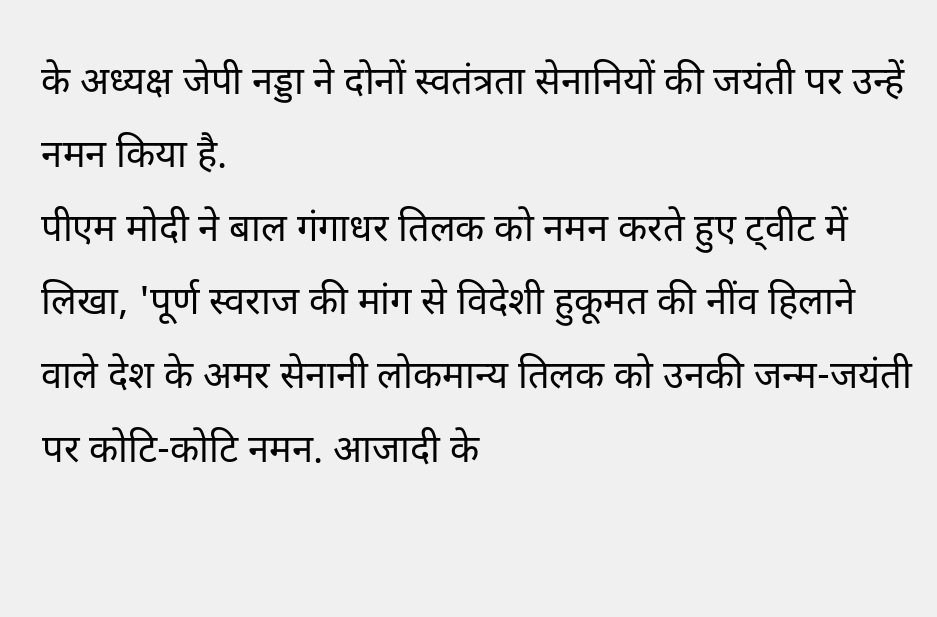के अध्यक्ष जेपी नड्डा ने दोनों स्वतंत्रता सेनानियों की जयंती पर उन्हें नमन किया है.
पीएम मोदी ने बाल गंगाधर तिलक को नमन करते हुए ट्वीट में लिखा, 'पूर्ण स्वराज की मांग से विदेशी हुकूमत की नींव हिलाने वाले देश के अमर सेनानी लोकमान्य तिलक को उनकी जन्म-जयंती पर कोटि-कोटि नमन. आजादी के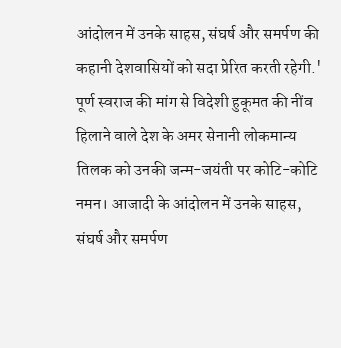आंदोलन में उनके साहस, संघर्ष और समर्पण की कहानी देशवासियों को सदा प्रेरित करती रहेगी.'
पूर्ण स्वराज की मांग से विदेशी हुकूमत की नींव हिलाने वाले देश के अमर सेनानी लोकमान्य तिलक को उनकी जन्म-जयंती पर कोटि-कोटि नमन। आजादी के आंदोलन में उनके साहस, संघर्ष और समर्पण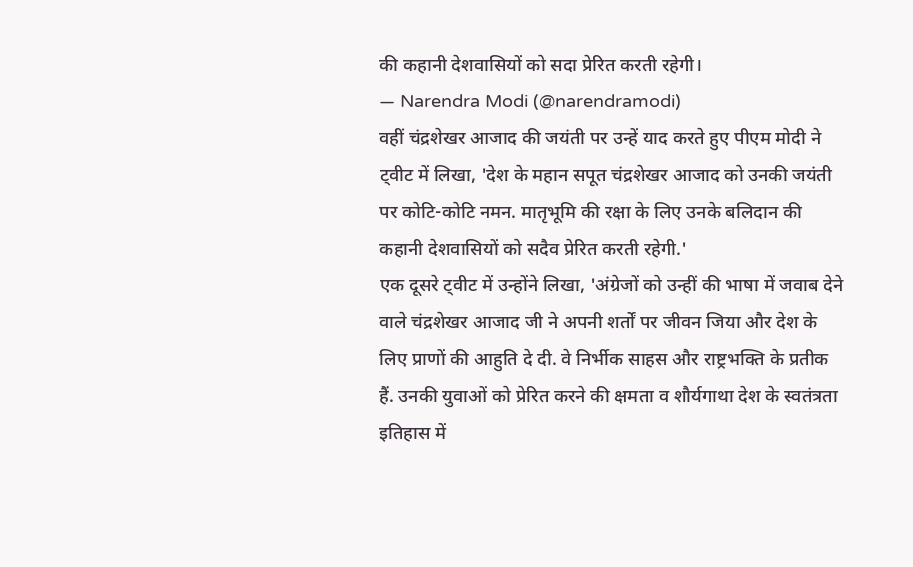की कहानी देशवासियों को सदा प्रेरित करती रहेगी।
— Narendra Modi (@narendramodi)
वहीं चंद्रशेखर आजाद की जयंती पर उन्हें याद करते हुए पीएम मोदी ने ट्वीट में लिखा, 'देश के महान सपूत चंद्रशेखर आजाद को उनकी जयंती पर कोटि-कोटि नमन. मातृभूमि की रक्षा के लिए उनके बलिदान की कहानी देशवासियों को सदैव प्रेरित करती रहेगी.'
एक दूसरे ट्वीट में उन्होंने लिखा, 'अंग्रेजों को उन्हीं की भाषा में जवाब देने वाले चंद्रशेखर आजाद जी ने अपनी शर्तों पर जीवन जिया और देश के लिए प्राणों की आहुति दे दी. वे निर्भीक साहस और राष्ट्रभक्ति के प्रतीक हैं. उनकी युवाओं को प्रेरित करने की क्षमता व शौर्यगाथा देश के स्वतंत्रता इतिहास में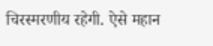चिरस्मरणीय रहेगी. ऐसे महान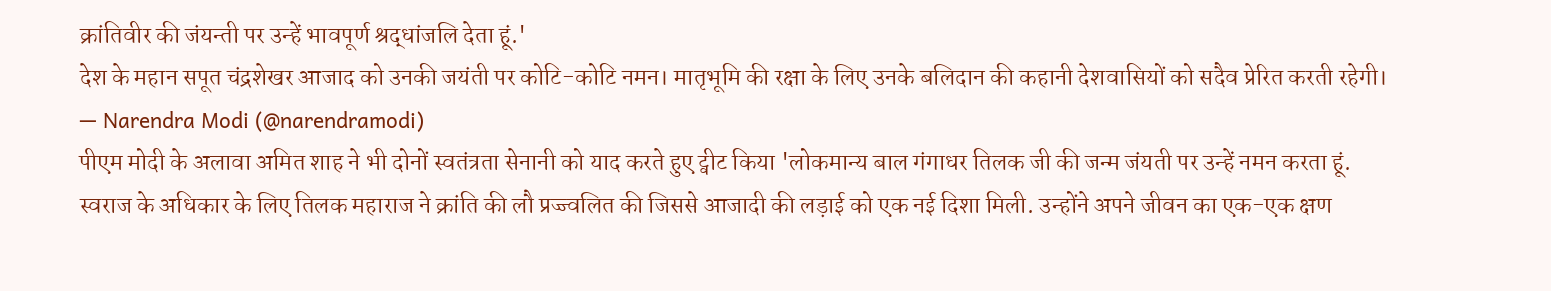क्रांतिवीर की जंयन्ती पर उन्हें भावपूर्ण श्रद्धांजलि देता हूं.'
देश के महान सपूत चंद्रशेखर आजाद को उनकी जयंती पर कोटि-कोटि नमन। मातृभूमि की रक्षा के लिए उनके बलिदान की कहानी देशवासियों को सदैव प्रेरित करती रहेगी।
— Narendra Modi (@narendramodi)
पीएम मोदी के अलावा अमित शाह ने भी दोनों स्वतंत्रता सेनानी को याद करते हुए ट्वीट किया 'लोकमान्य बाल गंगाधर तिलक जी की जन्म जंयती पर उन्हें नमन करता हूं. स्वराज के अधिकार के लिए तिलक महाराज ने क्रांति की लौ प्रज्ज्वलित की जिससे आजादी की लड़ाई को एक नई दिशा मिली. उन्होंने अपने जीवन का एक-एक क्षण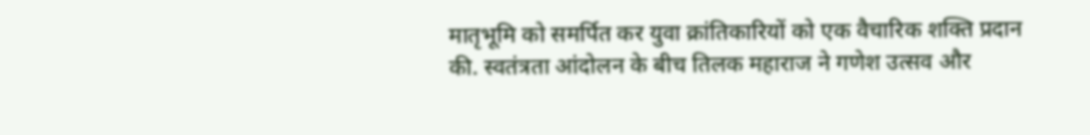मातृभूमि को समर्पित कर युवा क्रांतिकारियों को एक वैचारिक शक्ति प्रदान की. स्वतंत्रता आंदोलन के बीच तिलक महाराज ने गणेश उत्सव और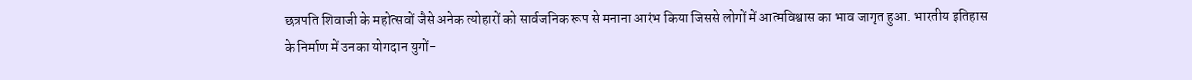छत्रपति शिवाजी के महोत्सवों जैसे अनेक त्योहारों को सार्वजनिक रूप से मनाना आरंभ किया जिससे लोगों में आत्मविश्वास का भाव जागृत हुआ. भारतीय इतिहास के निर्माण में उनका योगदान युगों-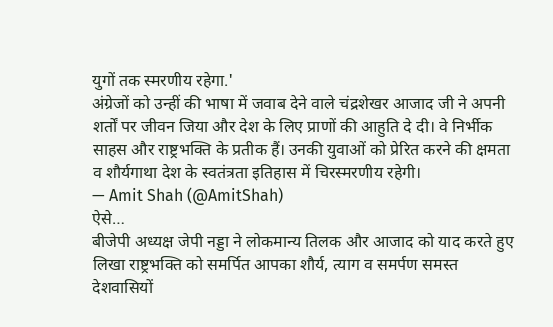युगों तक स्मरणीय रहेगा.'
अंग्रेजों को उन्हीं की भाषा में जवाब देने वाले चंद्रशेखर आजाद जी ने अपनी शर्तों पर जीवन जिया और देश के लिए प्राणों की आहुति दे दी। वे निर्भीक साहस और राष्ट्रभक्ति के प्रतीक हैं। उनकी युवाओं को प्रेरित करने की क्षमता व शौर्यगाथा देश के स्वतंत्रता इतिहास में चिरस्मरणीय रहेगी।
— Amit Shah (@AmitShah)
ऐसे…
बीजेपी अध्यक्ष जेपी नड्डा ने लोकमान्य तिलक और आजाद को याद करते हुए लिखा राष्ट्रभक्ति को समर्पित आपका शौर्य, त्याग व समर्पण समस्त देशवासियों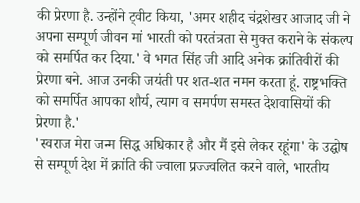की प्रेरणा है. उन्होंने ट्वीट किया, 'अमर शहीद चंद्रशेखर आजाद जी ने अपना सम्पूर्ण जीवन मां भारती को परतंत्रता से मुक्त कराने के संकल्प को समर्पित कर दिया.' वे भगत सिंह जी आदि अनेक क्रांतिवीरों की प्रेरणा बने. आज उनकी जयंती पर शत-शत नमन करता हूं. राष्ट्रभक्ति को समर्पित आपका शौर्य, त्याग व समर्पण समस्त देशवासियों की प्रेरणा है.'
'स्वराज मेरा जन्म सिद्ध अधिकार है और मैं इसे लेकर रहूंगा' के उद्घोष से सम्पूर्ण देश में क्रांति की ज्वाला प्रज्ज्वलित करने वाले, भारतीय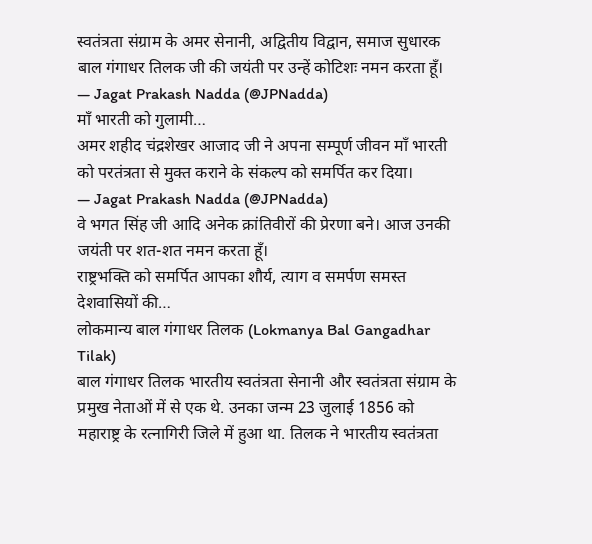स्वतंत्रता संग्राम के अमर सेनानी, अद्वितीय विद्वान, समाज सुधारक बाल गंगाधर तिलक जी की जयंती पर उन्हें कोटिशः नमन करता हूँ।
— Jagat Prakash Nadda (@JPNadda)
माँ भारती को गुलामी…
अमर शहीद चंद्रशेखर आजाद जी ने अपना सम्पूर्ण जीवन माँ भारती को परतंत्रता से मुक्त कराने के संकल्प को समर्पित कर दिया।
— Jagat Prakash Nadda (@JPNadda)
वे भगत सिंह जी आदि अनेक क्रांतिवीरों की प्रेरणा बने। आज उनकी जयंती पर शत-शत नमन करता हूँ।
राष्ट्रभक्ति को समर्पित आपका शौर्य, त्याग व समर्पण समस्त देशवासियों की…
लोकमान्य बाल गंगाधर तिलक (Lokmanya Bal Gangadhar Tilak)
बाल गंगाधर तिलक भारतीय स्वतंत्रता सेनानी और स्वतंत्रता संग्राम के प्रमुख नेताओं में से एक थे. उनका जन्म 23 जुलाई 1856 को महाराष्ट्र के रत्नागिरी जिले में हुआ था. तिलक ने भारतीय स्वतंत्रता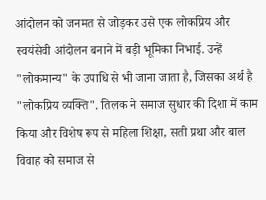आंदोलन को जनमत से जोड़कर उसे एक लोकप्रिय और स्वयंसेवी आंदोलन बनाने में बड़ी भूमिका निभाई. उन्हें "लोकमान्य" के उपाधि से भी जाना जाता है, जिसका अर्थ है "लोकप्रिय व्यक्ति". तिलक ने समाज सुधार की दिशा में काम किया और विशेष रूप से महिला शिक्षा, सती प्रथा और बाल विवाह को समाज से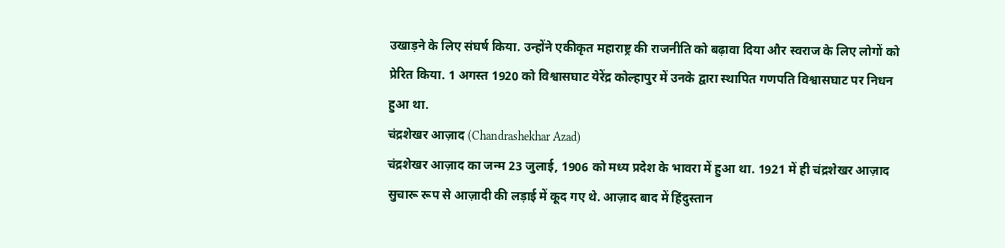उखाड़ने के लिए संघर्ष किया. उन्होंने एकीकृत महाराष्ट्र की राजनीति को बढ़ावा दिया और स्वराज के लिए लोगों को प्रेरित किया. 1 अगस्त 1920 को विश्वासघाट येरेंद्र कोल्हापुर में उनके द्वारा स्थापित गणपति विश्वासघाट पर निधन हुआ था.
चंद्रशेखर आज़ाद (Chandrashekhar Azad)
चंद्रशेखर आज़ाद का जन्म 23 जुलाई, 1906 को मध्य प्रदेश के भावरा में हुआ था. 1921 में ही चंद्रशेखर आज़ाद सुचारू रूप से आज़ादी की लड़ाई में कूद गए थे. आज़ाद बाद में हिंदुस्तान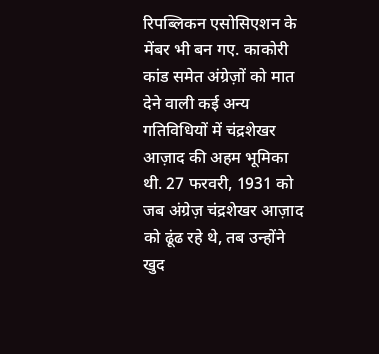रिपब्लिकन एसोसिएशन के मेंबर भी बन गए. काकोरी कांड समेत अंग्रेज़ों को मात देने वाली कई अन्य गतिविधियों में चंद्रशेखर आज़ाद की अहम भूमिका थी. 27 फरवरी, 1931 को जब अंग्रेज़ चंद्रशेखर आज़ाद को ढूंढ रहे थे, तब उन्होंने खुद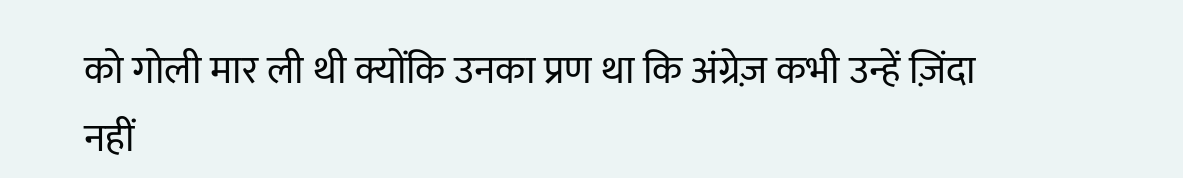को गोली मार ली थी क्योंकि उनका प्रण था कि अंग्रेज़ कभी उन्हें ज़िंदा नहीं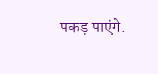पकड़ पाएंगे.